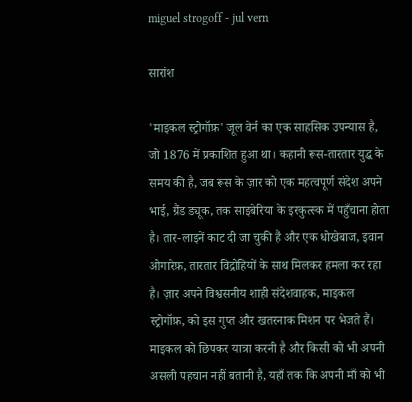miguel strogoff - jul vern

सारांश

'माइकल स्ट्रोगॉफ़' जूल वेर्न का एक साहसिक उपन्यास है, जो 1876 में प्रकाशित हुआ था। कहानी रूस-तारतार युद्ध के समय की है, जब रूस के ज़ार को एक महत्वपूर्ण संदेश अपने भाई, ग्रैंड ड्यूक, तक साइबेरिया के इरकुत्स्क में पहुँचाना होता है। तार-लाइनें काट दी जा चुकी हैं और एक धोखेबाज, इवान ओगारेफ़, तारतार विद्रोहियों के साथ मिलकर हमला कर रहा है। ज़ार अपने विश्वसनीय शाही संदेशवाहक, माइकल स्ट्रोगॉफ़, को इस गुप्त और खतरनाक मिशन पर भेजते हैं। माइकल को छिपकर यात्रा करनी है और किसी को भी अपनी असली पहचान नहीं बतानी है, यहाँ तक कि अपनी माँ को भी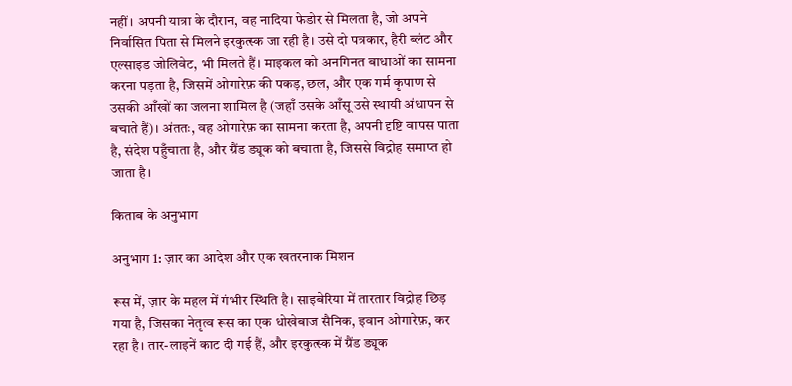नहीं। अपनी यात्रा के दौरान, वह नादिया फेडोर से मिलता है, जो अपने निर्वासित पिता से मिलने इरकुत्स्क जा रही है। उसे दो पत्रकार, हैरी ब्लंट और एल्साइड जोलिवेट, भी मिलते हैं। माइकल को अनगिनत बाधाओं का सामना करना पड़ता है, जिसमें ओगारेफ़ की पकड़, छल, और एक गर्म कृपाण से उसकी आँखों का जलना शामिल है (जहाँ उसके आँसू उसे स्थायी अंधापन से बचाते हैं)। अंततः, वह ओगारेफ़ का सामना करता है, अपनी दृष्टि वापस पाता है, संदेश पहुँचाता है, और ग्रैंड ड्यूक को बचाता है, जिससे विद्रोह समाप्त हो जाता है।

किताब के अनुभाग

अनुभाग 1: ज़ार का आदेश और एक खतरनाक मिशन

रूस में, ज़ार के महल में गंभीर स्थिति है। साइबेरिया में तारतार विद्रोह छिड़ गया है, जिसका नेतृत्व रूस का एक धोखेबाज सैनिक, इवान ओगारेफ़, कर रहा है। तार-लाइनें काट दी गई हैं, और इरकुत्स्क में ग्रैंड ड्यूक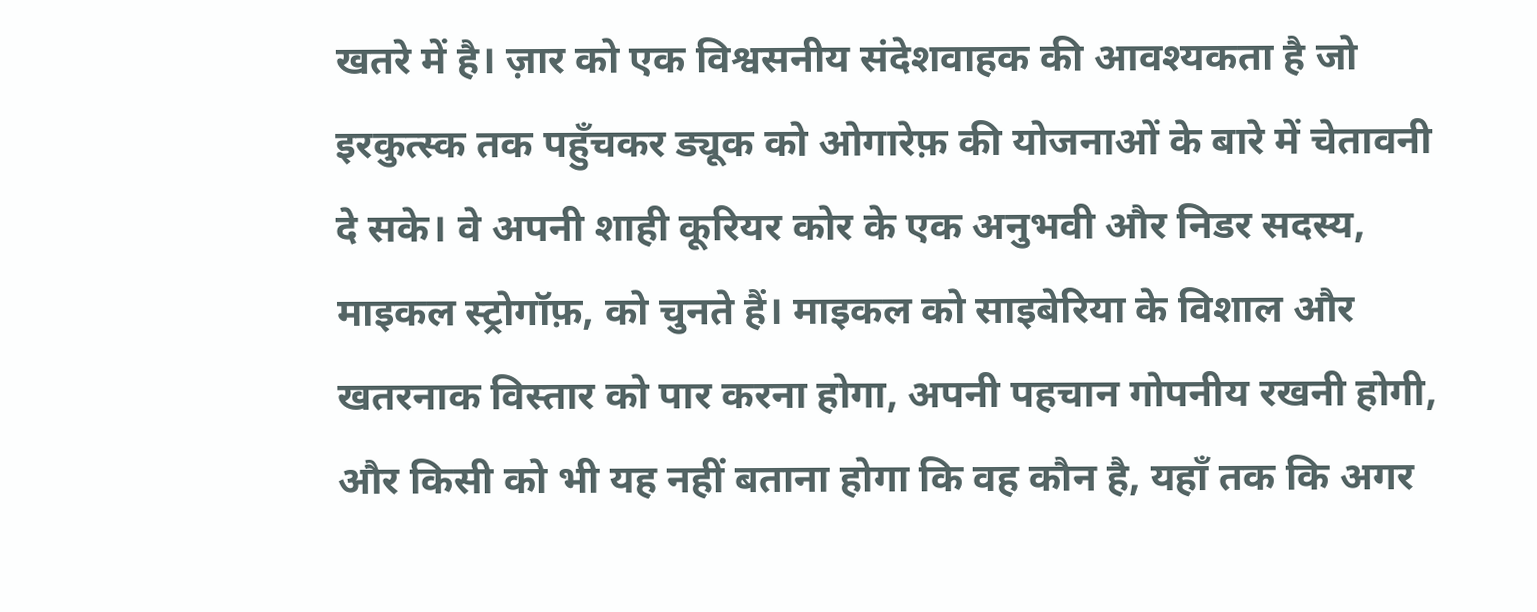खतरे में है। ज़ार को एक विश्वसनीय संदेशवाहक की आवश्यकता है जो इरकुत्स्क तक पहुँचकर ड्यूक को ओगारेफ़ की योजनाओं के बारे में चेतावनी दे सके। वे अपनी शाही कूरियर कोर के एक अनुभवी और निडर सदस्य, माइकल स्ट्रोगॉफ़, को चुनते हैं। माइकल को साइबेरिया के विशाल और खतरनाक विस्तार को पार करना होगा, अपनी पहचान गोपनीय रखनी होगी, और किसी को भी यह नहीं बताना होगा कि वह कौन है, यहाँ तक कि अगर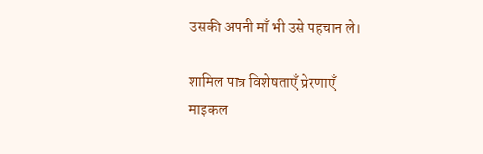उसकी अपनी माँ भी उसे पहचान ले।

शामिल पात्र विशेषताएँ प्रेरणाएँ
माइकल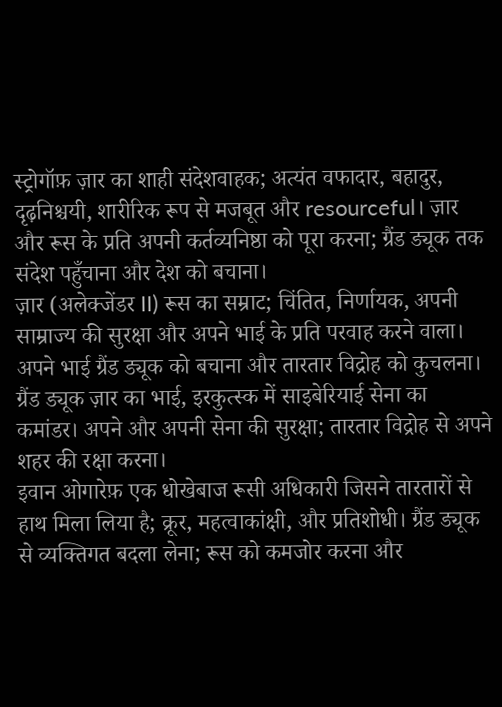स्ट्रोगॉफ़ ज़ार का शाही संदेशवाहक; अत्यंत वफादार, बहादुर, दृढ़निश्चयी, शारीरिक रूप से मजबूत और resourceful। ज़ार और रूस के प्रति अपनी कर्तव्यनिष्ठा को पूरा करना; ग्रैंड ड्यूक तक संदेश पहुँचाना और देश को बचाना।
ज़ार (अलेक्जेंडर II) रूस का सम्राट; चिंतित, निर्णायक, अपनी साम्राज्य की सुरक्षा और अपने भाई के प्रति परवाह करने वाला। अपने भाई ग्रैंड ड्यूक को बचाना और तारतार विद्रोह को कुचलना।
ग्रैंड ड्यूक ज़ार का भाई, इरकुत्स्क में साइबेरियाई सेना का कमांडर। अपने और अपनी सेना की सुरक्षा; तारतार विद्रोह से अपने शहर की रक्षा करना।
इवान ओगारेफ़ एक धोखेबाज रूसी अधिकारी जिसने तारतारों से हाथ मिला लिया है; क्रूर, महत्वाकांक्षी, और प्रतिशोधी। ग्रैंड ड्यूक से व्यक्तिगत बदला लेना; रूस को कमजोर करना और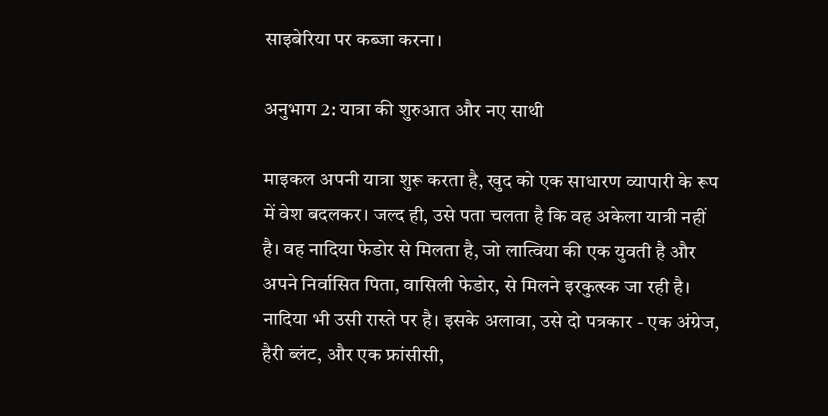साइबेरिया पर कब्जा करना।

अनुभाग 2: यात्रा की शुरुआत और नए साथी

माइकल अपनी यात्रा शुरू करता है, खुद को एक साधारण व्यापारी के रूप में वेश बदलकर। जल्द ही, उसे पता चलता है कि वह अकेला यात्री नहीं है। वह नादिया फेडोर से मिलता है, जो लात्विया की एक युवती है और अपने निर्वासित पिता, वासिली फेडोर, से मिलने इरकुत्स्क जा रही है। नादिया भी उसी रास्ते पर है। इसके अलावा, उसे दो पत्रकार - एक अंग्रेज, हैरी ब्लंट, और एक फ्रांसीसी,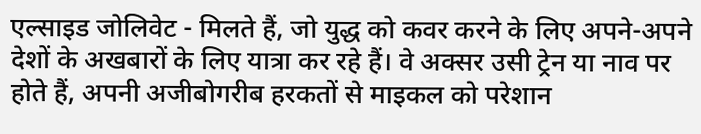एल्साइड जोलिवेट - मिलते हैं, जो युद्ध को कवर करने के लिए अपने-अपने देशों के अखबारों के लिए यात्रा कर रहे हैं। वे अक्सर उसी ट्रेन या नाव पर होते हैं, अपनी अजीबोगरीब हरकतों से माइकल को परेशान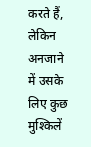करते हैं, लेकिन अनजाने में उसके लिए कुछ मुश्किलें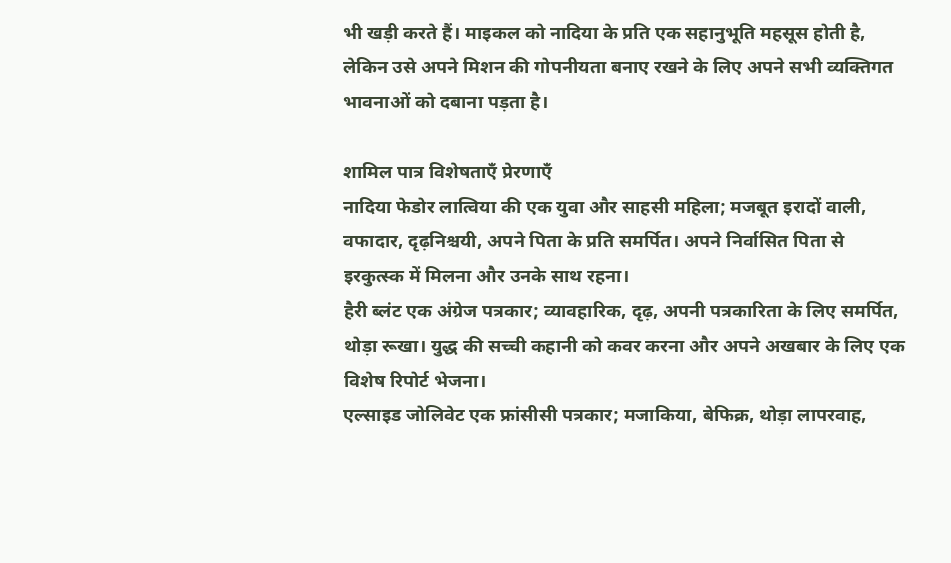भी खड़ी करते हैं। माइकल को नादिया के प्रति एक सहानुभूति महसूस होती है, लेकिन उसे अपने मिशन की गोपनीयता बनाए रखने के लिए अपने सभी व्यक्तिगत भावनाओं को दबाना पड़ता है।

शामिल पात्र विशेषताएँ प्रेरणाएँ
नादिया फेडोर लात्विया की एक युवा और साहसी महिला; मजबूत इरादों वाली, वफादार, दृढ़निश्चयी, अपने पिता के प्रति समर्पित। अपने निर्वासित पिता से इरकुत्स्क में मिलना और उनके साथ रहना।
हैरी ब्लंट एक अंग्रेज पत्रकार; व्यावहारिक, दृढ़, अपनी पत्रकारिता के लिए समर्पित, थोड़ा रूखा। युद्ध की सच्ची कहानी को कवर करना और अपने अखबार के लिए एक विशेष रिपोर्ट भेजना।
एल्साइड जोलिवेट एक फ्रांसीसी पत्रकार; मजाकिया, बेफिक्र, थोड़ा लापरवाह,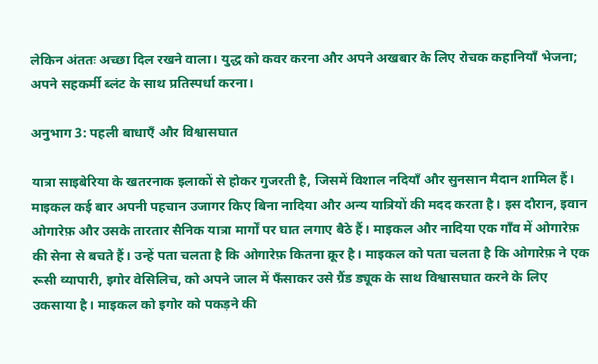लेकिन अंततः अच्छा दिल रखने वाला। युद्ध को कवर करना और अपने अखबार के लिए रोचक कहानियाँ भेजना; अपने सहकर्मी ब्लंट के साथ प्रतिस्पर्धा करना।

अनुभाग 3: पहली बाधाएँ और विश्वासघात

यात्रा साइबेरिया के खतरनाक इलाकों से होकर गुजरती है, जिसमें विशाल नदियाँ और सुनसान मैदान शामिल हैं। माइकल कई बार अपनी पहचान उजागर किए बिना नादिया और अन्य यात्रियों की मदद करता है। इस दौरान, इवान ओगारेफ़ और उसके तारतार सैनिक यात्रा मार्गों पर घात लगाए बैठे हैं। माइकल और नादिया एक गाँव में ओगारेफ़ की सेना से बचते हैं। उन्हें पता चलता है कि ओगारेफ़ कितना क्रूर है। माइकल को पता चलता है कि ओगारेफ़ ने एक रूसी व्यापारी, इगोर वेसिलिच, को अपने जाल में फँसाकर उसे ग्रैंड ड्यूक के साथ विश्वासघात करने के लिए उकसाया है। माइकल को इगोर को पकड़ने की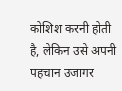कोशिश करनी होती है, लेकिन उसे अपनी पहचान उजागर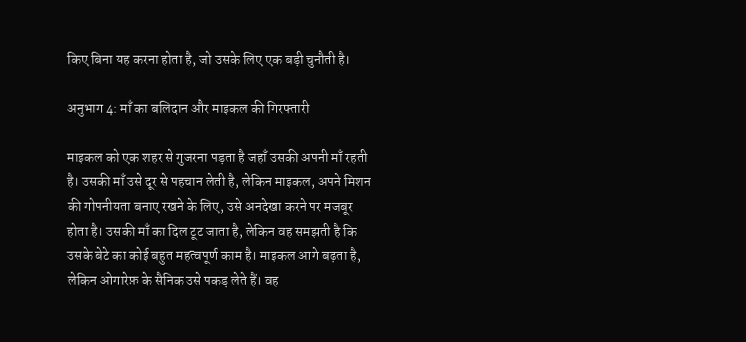किए बिना यह करना होता है, जो उसके लिए एक बड़ी चुनौती है।

अनुभाग 4: माँ का बलिदान और माइकल की गिरफ्तारी

माइकल को एक शहर से गुजरना पड़ता है जहाँ उसकी अपनी माँ रहती है। उसकी माँ उसे दूर से पहचान लेती है, लेकिन माइकल, अपने मिशन की गोपनीयता बनाए रखने के लिए, उसे अनदेखा करने पर मजबूर होता है। उसकी माँ का दिल टूट जाता है, लेकिन वह समझती है कि उसके बेटे का कोई बहुत महत्वपूर्ण काम है। माइकल आगे बढ़ता है, लेकिन ओगारेफ़ के सैनिक उसे पकड़ लेते हैं। वह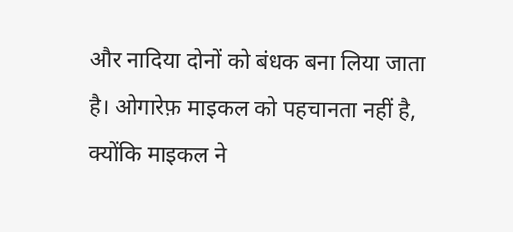और नादिया दोनों को बंधक बना लिया जाता है। ओगारेफ़ माइकल को पहचानता नहीं है, क्योंकि माइकल ने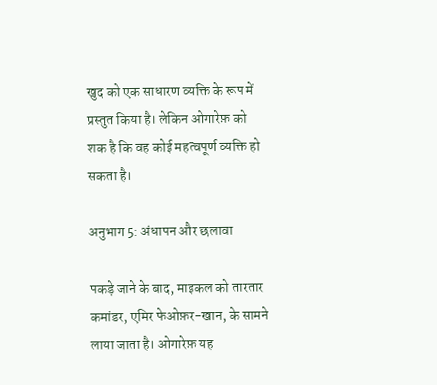खुद को एक साधारण व्यक्ति के रूप में प्रस्तुत किया है। लेकिन ओगारेफ़ को शक है कि वह कोई महत्वपूर्ण व्यक्ति हो सकता है।

अनुभाग 5: अंधापन और छलावा

पकड़े जाने के बाद, माइकल को तारतार कमांडर, एमिर फेओफ़र-खान, के सामने लाया जाता है। ओगारेफ़ यह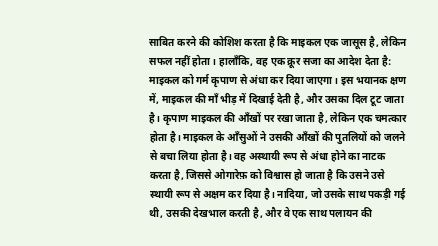साबित करने की कोशिश करता है कि माइकल एक जासूस है, लेकिन सफल नहीं होता। हालाँकि, वह एक क्रूर सजा का आदेश देता है: माइकल को गर्म कृपाण से अंधा कर दिया जाएगा। इस भयानक क्षण में, माइकल की माँ भीड़ में दिखाई देती है, और उसका दिल टूट जाता है। कृपाण माइकल की आँखों पर रखा जाता है, लेकिन एक चमत्कार होता है। माइकल के आँसुओं ने उसकी आँखों की पुतलियों को जलने से बचा लिया होता है। वह अस्थायी रूप से अंधा होने का नाटक करता है, जिससे ओगारेफ़ को विश्वास हो जाता है कि उसने उसे स्थायी रूप से अक्षम कर दिया है। नादिया, जो उसके साथ पकड़ी गई थी, उसकी देखभाल करती है, और वे एक साथ पलायन की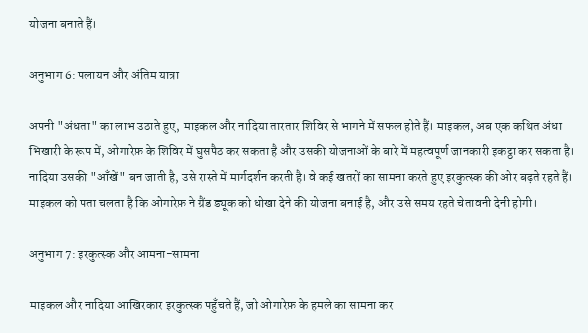योजना बनाते हैं।

अनुभाग 6: पलायन और अंतिम यात्रा

अपनी "अंधता" का लाभ उठाते हुए, माइकल और नादिया तारतार शिविर से भागने में सफल होते हैं। माइकल, अब एक कथित अंधा भिखारी के रूप में, ओगारेफ़ के शिविर में घुसपैठ कर सकता है और उसकी योजनाओं के बारे में महत्वपूर्ण जानकारी इकट्ठा कर सकता है। नादिया उसकी "आँखें" बन जाती है, उसे रास्ते में मार्गदर्शन करती है। वे कई खतरों का सामना करते हुए इरकुत्स्क की ओर बढ़ते रहते हैं। माइकल को पता चलता है कि ओगारेफ़ ने ग्रैंड ड्यूक को धोखा देने की योजना बनाई है, और उसे समय रहते चेतावनी देनी होगी।

अनुभाग 7: इरकुत्स्क और आमना-सामना

माइकल और नादिया आखिरकार इरकुत्स्क पहुँचते हैं, जो ओगारेफ़ के हमले का सामना कर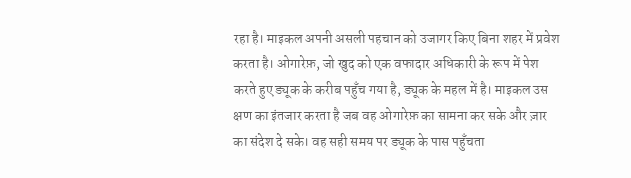रहा है। माइकल अपनी असली पहचान को उजागर किए बिना शहर में प्रवेश करता है। ओगारेफ़, जो खुद को एक वफादार अधिकारी के रूप में पेश करते हुए ड्यूक के करीब पहुँच गया है, ड्यूक के महल में है। माइकल उस क्षण का इंतजार करता है जब वह ओगारेफ़ का सामना कर सके और ज़ार का संदेश दे सके। वह सही समय पर ड्यूक के पास पहुँचता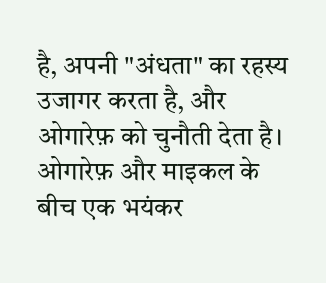है, अपनी "अंधता" का रहस्य उजागर करता है, और ओगारेफ़ को चुनौती देता है। ओगारेफ़ और माइकल के बीच एक भयंकर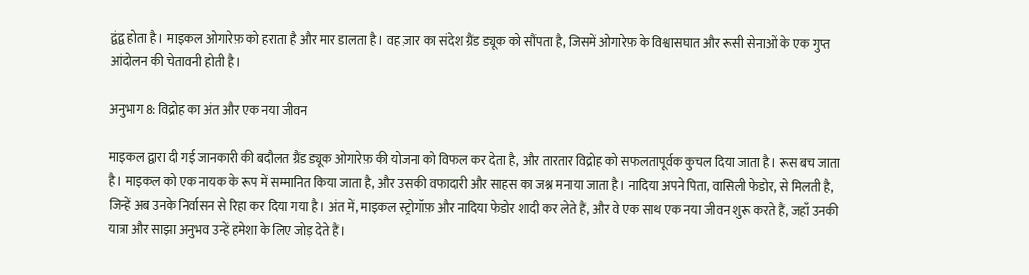द्वंद्व होता है। माइकल ओगारेफ़ को हराता है और मार डालता है। वह ज़ार का संदेश ग्रैंड ड्यूक को सौंपता है, जिसमें ओगारेफ़ के विश्वासघात और रूसी सेनाओं के एक गुप्त आंदोलन की चेतावनी होती है।

अनुभाग 8: विद्रोह का अंत और एक नया जीवन

माइकल द्वारा दी गई जानकारी की बदौलत ग्रैंड ड्यूक ओगारेफ़ की योजना को विफल कर देता है, और तारतार विद्रोह को सफलतापूर्वक कुचल दिया जाता है। रूस बच जाता है। माइकल को एक नायक के रूप में सम्मानित किया जाता है, और उसकी वफादारी और साहस का जश्न मनाया जाता है। नादिया अपने पिता, वासिली फेडोर, से मिलती है, जिन्हें अब उनके निर्वासन से रिहा कर दिया गया है। अंत में, माइकल स्ट्रोगॉफ़ और नादिया फेडोर शादी कर लेते हैं, और वे एक साथ एक नया जीवन शुरू करते हैं, जहाँ उनकी यात्रा और साझा अनुभव उन्हें हमेशा के लिए जोड़ देते हैं।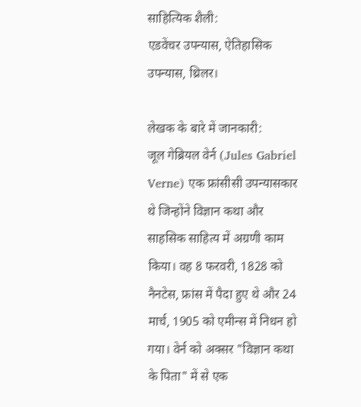साहित्यिक शैली:
एडवेंचर उपन्यास, ऐतिहासिक उपन्यास, थ्रिलर।

लेखक के बारे में जानकारी:
जूल गेब्रियल वेर्न (Jules Gabriel Verne) एक फ्रांसीसी उपन्यासकार थे जिन्होंने विज्ञान कथा और साहसिक साहित्य में अग्रणी काम किया। वह 8 फरवरी, 1828 को नैनटेस, फ्रांस में पैदा हुए थे और 24 मार्च, 1905 को एमीन्स में निधन हो गया। वेर्न को अक्सर "विज्ञान कथा के पिता" में से एक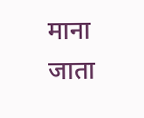माना जाता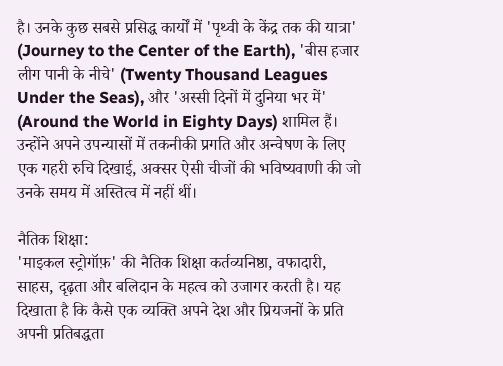है। उनके कुछ सबसे प्रसिद्ध कार्यों में 'पृथ्वी के केंद्र तक की यात्रा' (Journey to the Center of the Earth), 'बीस हजार लीग पानी के नीचे' (Twenty Thousand Leagues Under the Seas), और 'अस्सी दिनों में दुनिया भर में' (Around the World in Eighty Days) शामिल हैं। उन्होंने अपने उपन्यासों में तकनीकी प्रगति और अन्वेषण के लिए एक गहरी रुचि दिखाई, अक्सर ऐसी चीजों की भविष्यवाणी की जो उनके समय में अस्तित्व में नहीं थीं।

नैतिक शिक्षा:
'माइकल स्ट्रोगॉफ़' की नैतिक शिक्षा कर्तव्यनिष्ठा, वफादारी, साहस, दृढ़ता और बलिदान के महत्व को उजागर करती है। यह दिखाता है कि कैसे एक व्यक्ति अपने देश और प्रियजनों के प्रति अपनी प्रतिबद्धता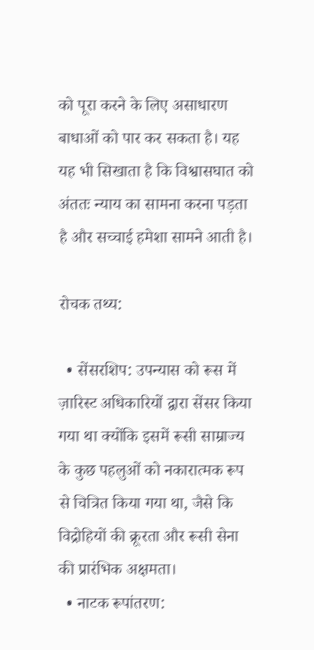को पूरा करने के लिए असाधारण बाधाओं को पार कर सकता है। यह यह भी सिखाता है कि विश्वासघात को अंततः न्याय का सामना करना पड़ता है और सच्चाई हमेशा सामने आती है।

रोचक तथ्य:

  • सेंसरशिप: उपन्यास को रूस में ज़ारिस्ट अधिकारियों द्वारा सेंसर किया गया था क्योंकि इसमें रूसी साम्राज्य के कुछ पहलुओं को नकारात्मक रूप से चित्रित किया गया था, जैसे कि विद्रोहियों की क्रूरता और रूसी सेना की प्रारंभिक अक्षमता।
  • नाटक रूपांतरण: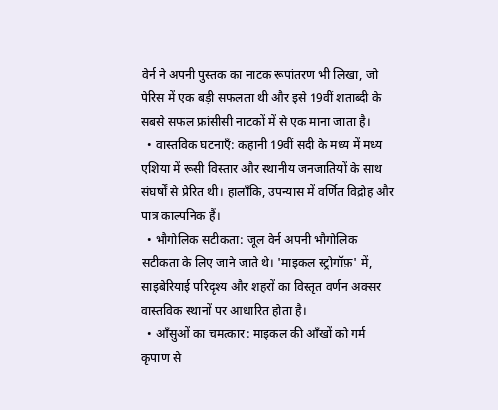वेर्न ने अपनी पुस्तक का नाटक रूपांतरण भी लिखा, जो पेरिस में एक बड़ी सफलता थी और इसे 19वीं शताब्दी के सबसे सफल फ्रांसीसी नाटकों में से एक माना जाता है।
  • वास्तविक घटनाएँ: कहानी 19वीं सदी के मध्य में मध्य एशिया में रूसी विस्तार और स्थानीय जनजातियों के साथ संघर्षों से प्रेरित थी। हालाँकि, उपन्यास में वर्णित विद्रोह और पात्र काल्पनिक हैं।
  • भौगोलिक सटीकता: जूल वेर्न अपनी भौगोलिक सटीकता के लिए जाने जाते थे। 'माइकल स्ट्रोगॉफ़' में, साइबेरियाई परिदृश्य और शहरों का विस्तृत वर्णन अक्सर वास्तविक स्थानों पर आधारित होता है।
  • आँसुओं का चमत्कार: माइकल की आँखों को गर्म कृपाण से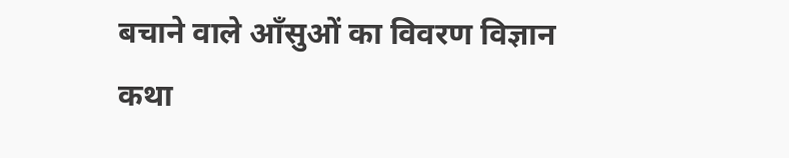बचाने वाले आँसुओं का विवरण विज्ञान कथा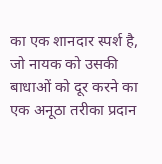का एक शानदार स्पर्श है, जो नायक को उसकी बाधाओं को दूर करने का एक अनूठा तरीका प्रदान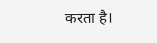करता है।